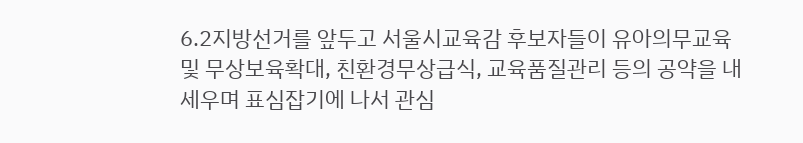6.2지방선거를 앞두고 서울시교육감 후보자들이 유아의무교육 및 무상보육확대, 친환경무상급식, 교육품질관리 등의 공약을 내세우며 표심잡기에 나서 관심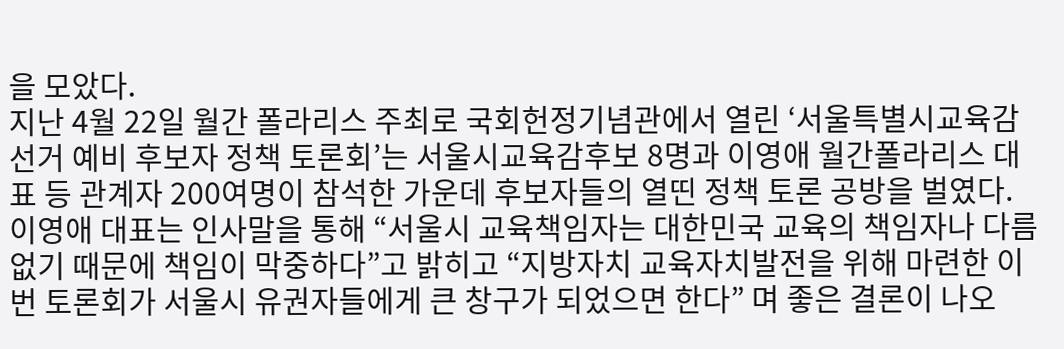을 모았다.
지난 4월 22일 월간 폴라리스 주최로 국회헌정기념관에서 열린 ‘서울특별시교육감선거 예비 후보자 정책 토론회’는 서울시교육감후보 8명과 이영애 월간폴라리스 대표 등 관계자 200여명이 참석한 가운데 후보자들의 열띤 정책 토론 공방을 벌였다.
이영애 대표는 인사말을 통해 “서울시 교육책임자는 대한민국 교육의 책임자나 다름없기 때문에 책임이 막중하다”고 밝히고 “지방자치 교육자치발전을 위해 마련한 이번 토론회가 서울시 유권자들에게 큰 창구가 되었으면 한다” 며 좋은 결론이 나오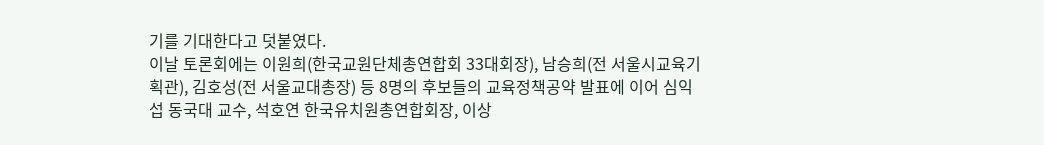기를 기대한다고 덧붙였다.
이날 토론회에는 이원희(한국교원단체총연합회 33대회장), 남승희(전 서울시교육기획관), 김호성(전 서울교대총장) 등 8명의 후보들의 교육정책공약 발표에 이어 심익섭 동국대 교수, 석호연 한국유치원총연합회장, 이상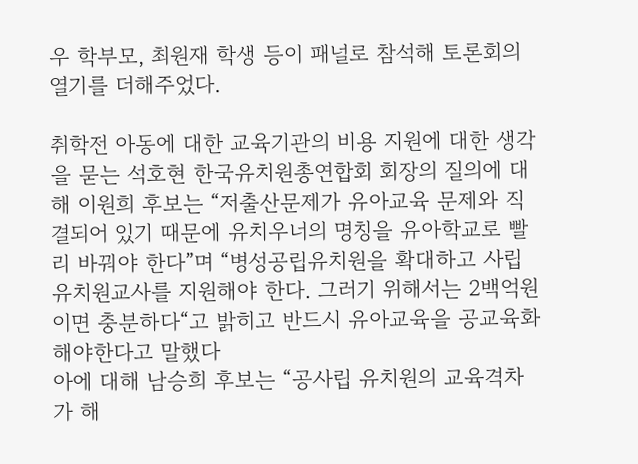우 학부모, 최원재 학생 등이 패널로 참석해 토론회의 열기를 더해주었다.

취학전 아동에 대한 교육기관의 비용 지원에 대한 생각을 묻는 석호현 한국유치원총연합회 회장의 질의에 대해 이원희 후보는 “저출산문제가 유아교육 문제와 직결되어 있기 때문에 유치우너의 명칭을 유아학교로 빨리 바꿔야 한다”며 “병성공립유치원을 확대하고 사립유치원교사를 지원해야 한다. 그러기 위해서는 2백억원이면 충분하다“고 밝히고 반드시 유아교육을 공교육화해야한다고 말했다
아에 대해 남승희 후보는 “공사립 유치원의 교육격차가 해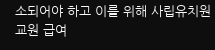소되어야 하고 이를 위해 사립유치원 교원 급여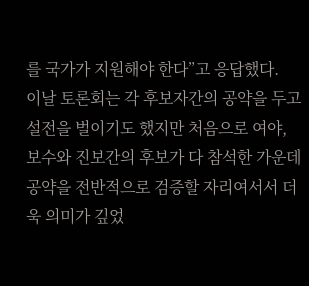를 국가가 지원해야 한다”고 응답했다.
이날 토론회는 각 후보자간의 공약을 두고 설전을 벌이기도 했지만 처음으로 여야, 보수와 진보간의 후보가 다 참석한 가운데 공약을 전반적으로 검증할 자리여서서 더욱 의미가 깊었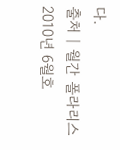다.
출처 | 월간 폴라리스 2010년 6월호